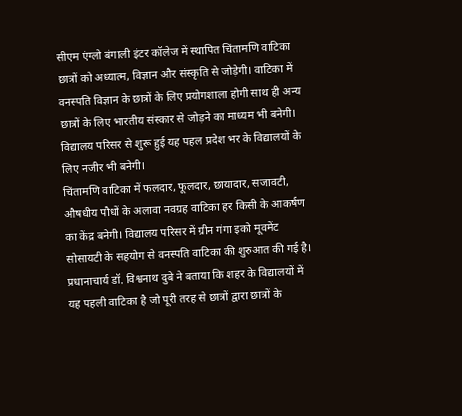सीएम एंग्लो बंगाली इंटर कॉलेज में स्थापित चिंतामणि वाटिका छात्रों को अध्यात्म, विज्ञान और संस्कृति से जोड़ेगी। वाटिका में वनस्पति विज्ञान के छात्रों के लिए प्रयोगशाला होगी साथ ही अन्य छात्रों के लिए भारतीय संस्कार से जोड़ने का माध्यम भी बनेगी। विद्यालय परिसर से शुरू हुई यह पहल प्रदेश भर के विद्यालयों के लिए नजीर भी बनेगी।
चिंतामणि वाटिका में फलदार, फूलदार, छायादार, सजावटी, औषधीय पौधों के अलावा नवग्रह वाटिका हर किसी के आकर्षण का केंद्र बनेगी। विद्यालय परिसर में ग्रीन गंगा इको मूवमेंट सोसायटी के सहयोग से वनस्पति वाटिका की शुरुआत की गई है। प्रधानाचार्य डॉ. विश्वनाथ दुबे ने बताया कि शहर के विद्यालयों में यह पहली वाटिका है जो पूरी तरह से छात्रों द्वारा छात्रों के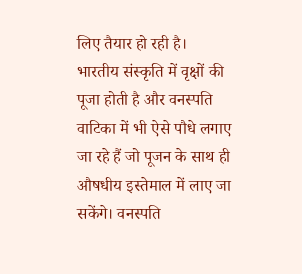लिए तैयार हो रही है। भारतीय संस्कृति में वृक्षों की पूजा होती है और वनस्पति वाटिका में भी ऐसे पौधे लगाए जा रहे हैं जो पूजन के साथ ही औषधीय इस्तेमाल में लाए जा सकेंगे। वनस्पति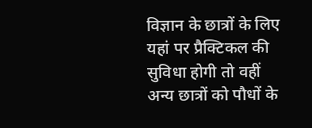विज्ञान के छात्रों के लिए यहां पर प्रैक्टिकल की सुविधा होगी तो वहीं अन्य छात्रों को पौधों के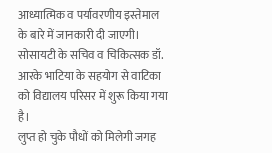आध्यात्मिक व पर्यावरणीय इस्तेमाल के बारे में जानकारी दी जाएगी। सोसायटी के सचिव व चिकित्सक डॉ. आरके भाटिया के सहयोग से वाटिका को विद्यालय परिसर में शुरू किया गया है।
लुप्त हो चुके पौधों को मिलेगी जगह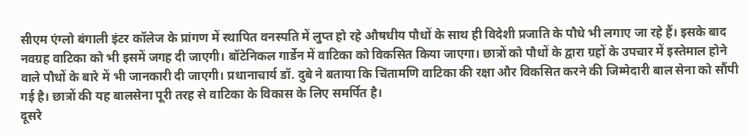सीएम एंग्लो बंगाली इंटर कॉलेज के प्रांगण में स्थापित वनस्पति में लुप्त हो रहे औषधीय पौधों के साथ ही विदेशी प्रजाति के पौधे भी लगाए जा रहे हैं। इसके बाद नवग्रह वाटिका को भी इसमें जगह दी जाएगी। बॉटेनिकल गार्डेन में वाटिका को विकसित किया जाएगा। छात्रों को पौधों के द्वारा ग्रहों के उपचार में इस्तेमाल होने वाले पौधों के बारे में भी जानकारी दी जाएगी। प्रधानाचार्य डॉ. दुबे ने बताया कि चिंतामणि वाटिका की रक्षा और विकसित करने की जिम्मेदारी बाल सेना को सौंपी गई है। छात्रों की यह बालसेना पूरी तरह से वाटिका के विकास के लिए समर्पित है।
दूसरे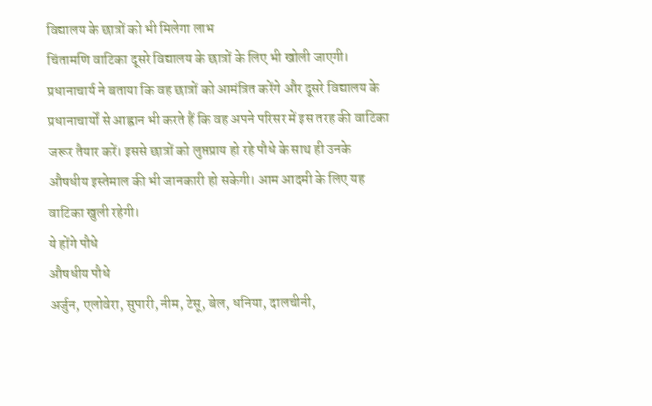विद्यालय के छात्रों को भी मिलेगा लाभ
चिंतामणि वाटिका दूसरे विद्यालय के छात्रों के लिए भी खोली जाएगी। प्रधानाचार्य ने बताया कि वह छात्रों को आमंत्रित करेंगे और दूसरे विद्यालय के प्रधानाचार्यों से आह्वान भी करते हैं कि वह अपने परिसर में इस तरह की वाटिका जरूर तैयार करें। इससे छात्रों को लुप्तप्राय हो रहे पौधे के साथ ही उनके औषधीय इस्तेमाल की भी जानकारी हो सकेगी। आम आदमी के लिए यह वाटिका खुली रहेगी।
ये होंगे पौधे
औषधीय पौधे
अर्जुन, एलोवेरा, सुपारी, नीम, टेसू, बेल, धनिया, दालचीनी,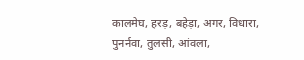कालमेघ, हरड़, बहेड़ा, अगर, विधारा, पुनर्नवा, तुलसी, आंवला,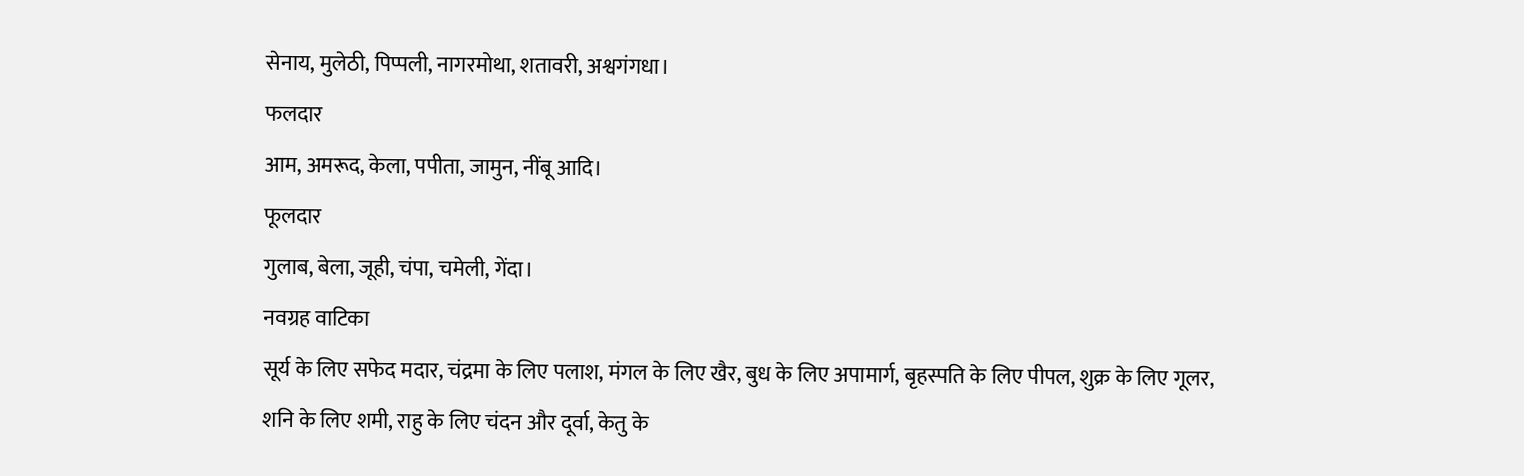सेनाय, मुलेठी, पिप्पली, नागरमोथा, शतावरी, अश्वगंगधा।
फलदार
आम, अमरूद, केला, पपीता, जामुन, नींबू आदि।
फूलदार
गुलाब, बेला, जूही, चंपा, चमेली, गेंदा।
नवग्रह वाटिका
सूर्य के लिए सफेद मदार, चंद्रमा के लिए पलाश, मंगल के लिए खैर, बुध के लिए अपामार्ग, बृहस्पति के लिए पीपल, शुक्र के लिए गूलर, शनि के लिए शमी, राहु के लिए चंदन और दूर्वा, केतु के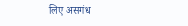लिए असगंध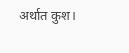अर्थात कुश।